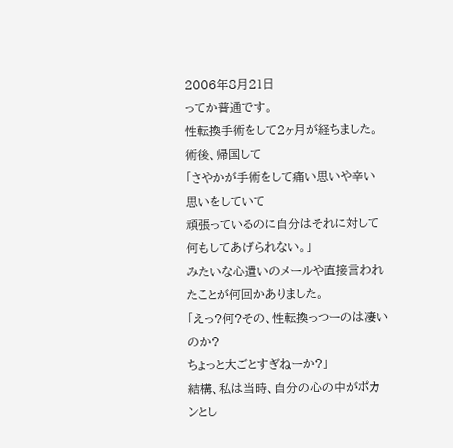2006年8月21日
ってか普通です。
性転換手術をして2ヶ月が経ちました。
術後、帰国して
「さやかが手術をして痛い思いや辛い思いをしていて
頑張っているのに自分はそれに対して何もしてあげられない。」
みたいな心遣いのメールや直接言われたことが何回かありました。
「えっ?何?その、性転換っつーのは凄いのか?
ちょっと大ごとすぎねーか?」
結構、私は当時、自分の心の中がポカンとし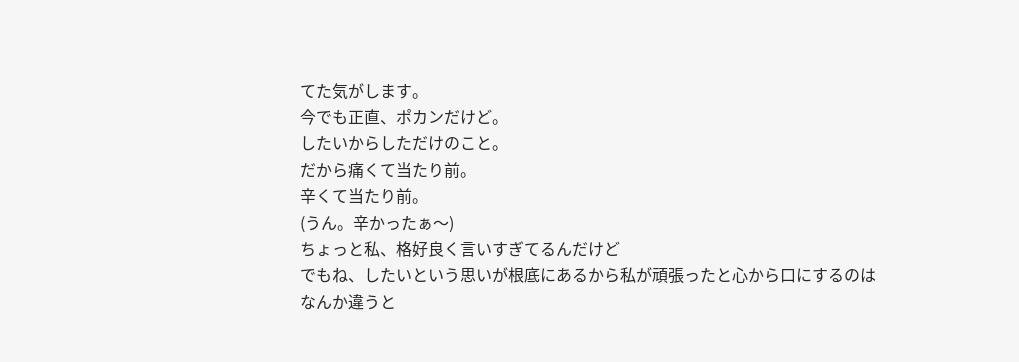てた気がします。
今でも正直、ポカンだけど。
したいからしただけのこと。
だから痛くて当たり前。
辛くて当たり前。
(うん。辛かったぁ〜)
ちょっと私、格好良く言いすぎてるんだけど
でもね、したいという思いが根底にあるから私が頑張ったと心から口にするのは
なんか違うと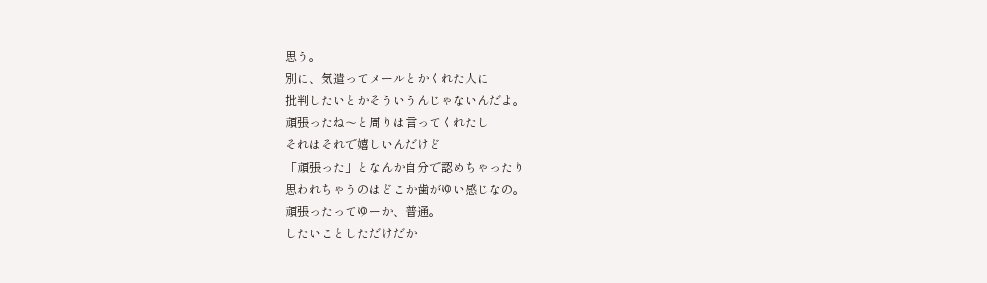思う。
別に、気遣ってメールとかくれた人に
批判したいとかそういうんじゃないんだよ。
頑張ったね〜と周りは言ってくれたし
それはそれで嬉しいんだけど
「頑張った」となんか自分で認めちゃったり
思われちゃうのはどこか歯がゆい感じなの。
頑張ったってゆーか、普通。
したいことしただけだか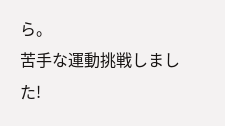ら。
苦手な運動挑戦しました!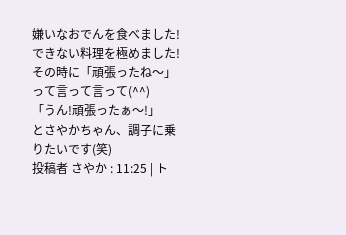嫌いなおでんを食べました!
できない料理を極めました!
その時に「頑張ったね〜」って言って言って(^^)
「うん!頑張ったぁ〜!」
とさやかちゃん、調子に乗りたいです(笑)
投稿者 さやか : 11:25 | ト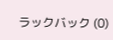ラックバック (0)